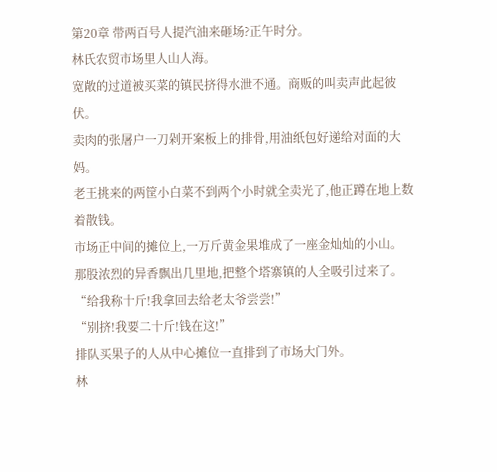第20章 带两百号人提汽油来砸场?正午时分。
林氏农贸市场里人山人海。
宽敞的过道被买菜的镇民挤得水泄不通。商贩的叫卖声此起彼伏。
卖肉的张屠户一刀剁开案板上的排骨,用油纸包好递给对面的大妈。
老王挑来的两筐小白菜不到两个小时就全卖光了,他正蹲在地上数着散钱。
市场正中间的摊位上,一万斤黄金果堆成了一座金灿灿的小山。
那股浓烈的异香飘出几里地,把整个塔寨镇的人全吸引过来了。
“给我称十斤!我拿回去给老太爷尝尝!”
“别挤!我要二十斤!钱在这!”
排队买果子的人从中心摊位一直排到了市场大门外。
林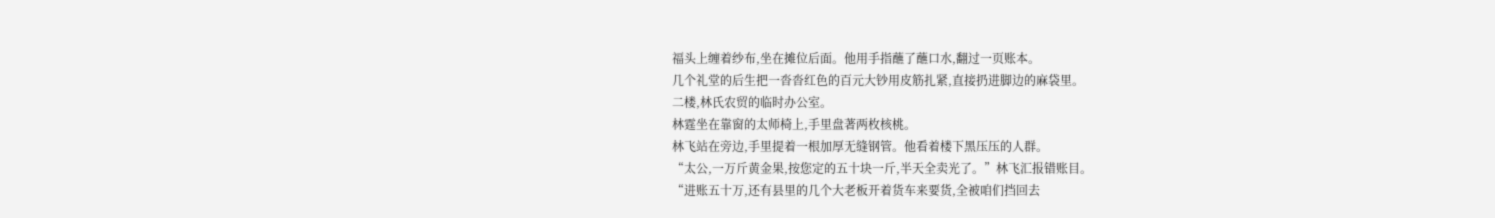福头上缠着纱布,坐在摊位后面。他用手指蘸了蘸口水,翻过一页账本。
几个礼堂的后生把一沓沓红色的百元大钞用皮筋扎紧,直接扔进脚边的麻袋里。
二楼,林氏农贸的临时办公室。
林霆坐在靠窗的太师椅上,手里盘著两枚核桃。
林飞站在旁边,手里提着一根加厚无缝钢管。他看着楼下黑压压的人群。
“太公,一万斤黄金果,按您定的五十块一斤,半天全卖光了。”林飞汇报错账目。
“进账五十万,还有县里的几个大老板开着货车来要货,全被咱们挡回去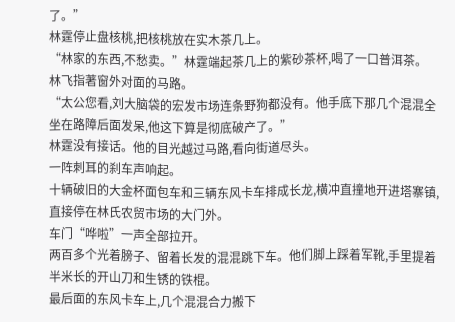了。”
林霆停止盘核桃,把核桃放在实木茶几上。
“林家的东西,不愁卖。”林霆端起茶几上的紫砂茶杯,喝了一口普洱茶。
林飞指著窗外对面的马路。
“太公您看,刘大脑袋的宏发市场连条野狗都没有。他手底下那几个混混全坐在路障后面发呆,他这下算是彻底破产了。”
林霆没有接话。他的目光越过马路,看向街道尽头。
一阵刺耳的刹车声响起。
十辆破旧的大金杯面包车和三辆东风卡车排成长龙,横冲直撞地开进塔寨镇,直接停在林氏农贸市场的大门外。
车门“哗啦”一声全部拉开。
两百多个光着膀子、留着长发的混混跳下车。他们脚上踩着军靴,手里提着半米长的开山刀和生锈的铁棍。
最后面的东风卡车上,几个混混合力搬下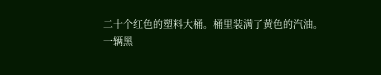二十个红色的塑料大桶。桶里装满了黄色的汽油。
一辆黑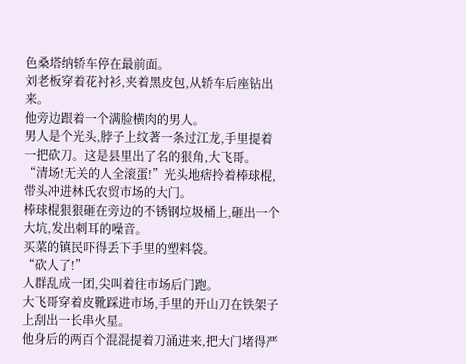色桑塔纳轿车停在最前面。
刘老板穿着花衬衫,夹着黑皮包,从轿车后座钻出来。
他旁边跟着一个满脸横肉的男人。
男人是个光头,脖子上纹著一条过江龙,手里提着一把砍刀。这是县里出了名的狠角,大飞哥。
“清场!无关的人全滚蛋!”光头地痞拎着棒球棍,带头冲进林氏农贸市场的大门。
棒球棍狠狠砸在旁边的不锈钢垃圾桶上,砸出一个大坑,发出刺耳的噪音。
买菜的镇民吓得丢下手里的塑料袋。
“砍人了!”
人群乱成一团,尖叫着往市场后门跑。
大飞哥穿着皮靴踩进市场,手里的开山刀在铁架子上刮出一长串火星。
他身后的两百个混混提着刀涌进来,把大门堵得严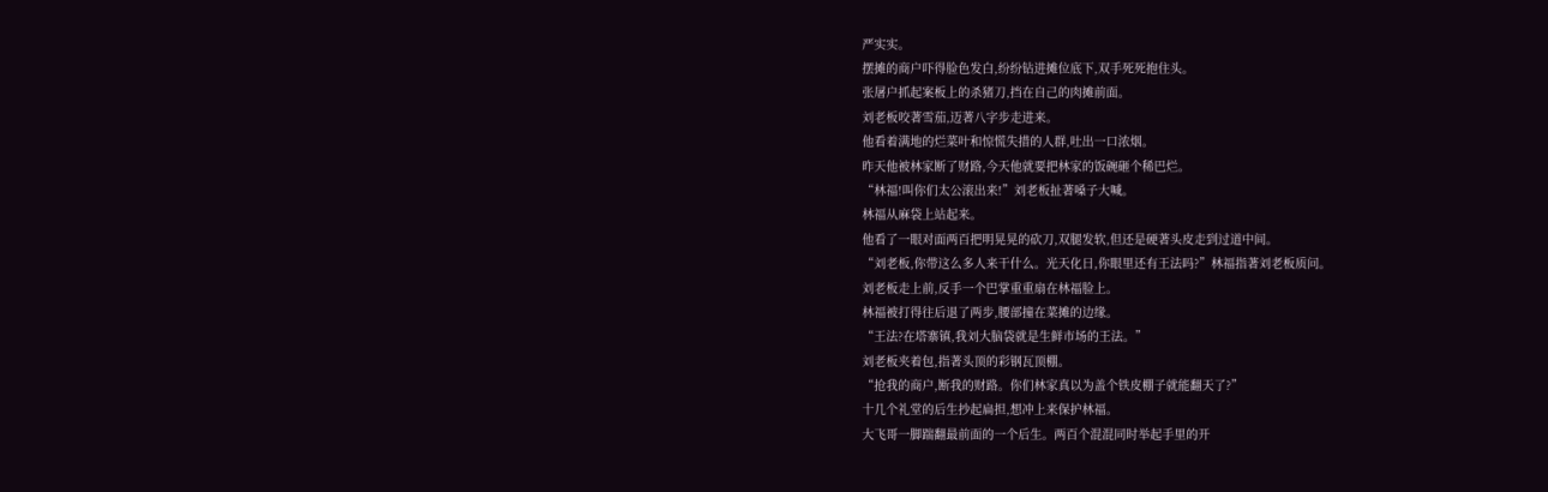严实实。
摆摊的商户吓得脸色发白,纷纷钻进摊位底下,双手死死抱住头。
张屠户抓起案板上的杀猪刀,挡在自己的肉摊前面。
刘老板咬著雪茄,迈著八字步走进来。
他看着满地的烂菜叶和惊慌失措的人群,吐出一口浓烟。
昨天他被林家断了财路,今天他就要把林家的饭碗砸个稀巴烂。
“林福!叫你们太公滚出来!”刘老板扯著嗓子大喊。
林福从麻袋上站起来。
他看了一眼对面两百把明晃晃的砍刀,双腿发软,但还是硬著头皮走到过道中间。
“刘老板,你带这么多人来干什么。光天化日,你眼里还有王法吗?”林福指著刘老板质问。
刘老板走上前,反手一个巴掌重重扇在林福脸上。
林福被打得往后退了两步,腰部撞在菜摊的边缘。
“王法?在塔寨镇,我刘大脑袋就是生鲜市场的王法。”
刘老板夹着包,指著头顶的彩钢瓦顶棚。
“抢我的商户,断我的财路。你们林家真以为盖个铁皮棚子就能翻天了?”
十几个礼堂的后生抄起扁担,想冲上来保护林福。
大飞哥一脚踹翻最前面的一个后生。两百个混混同时举起手里的开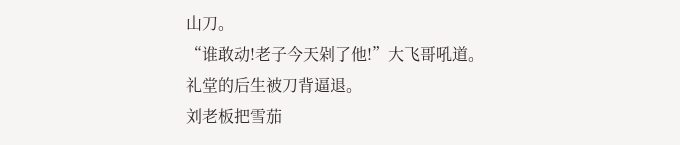山刀。
“谁敢动!老子今天剁了他!”大飞哥吼道。
礼堂的后生被刀背逼退。
刘老板把雪茄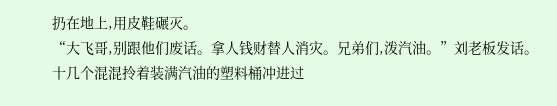扔在地上,用皮鞋碾灭。
“大飞哥,别跟他们废话。拿人钱财替人消灾。兄弟们,泼汽油。”刘老板发话。
十几个混混拎着装满汽油的塑料桶冲进过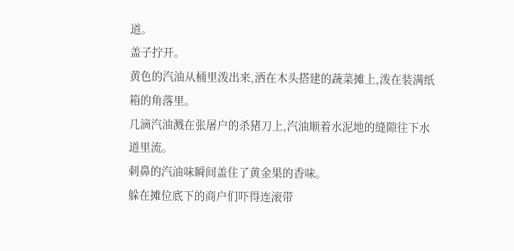道。
盖子拧开。
黄色的汽油从桶里泼出来,洒在木头搭建的蔬菜摊上,泼在装满纸箱的角落里。
几滴汽油溅在张屠户的杀猪刀上,汽油顺着水泥地的缝隙往下水道里流。
刺鼻的汽油味瞬间盖住了黄金果的香味。
躲在摊位底下的商户们吓得连滚带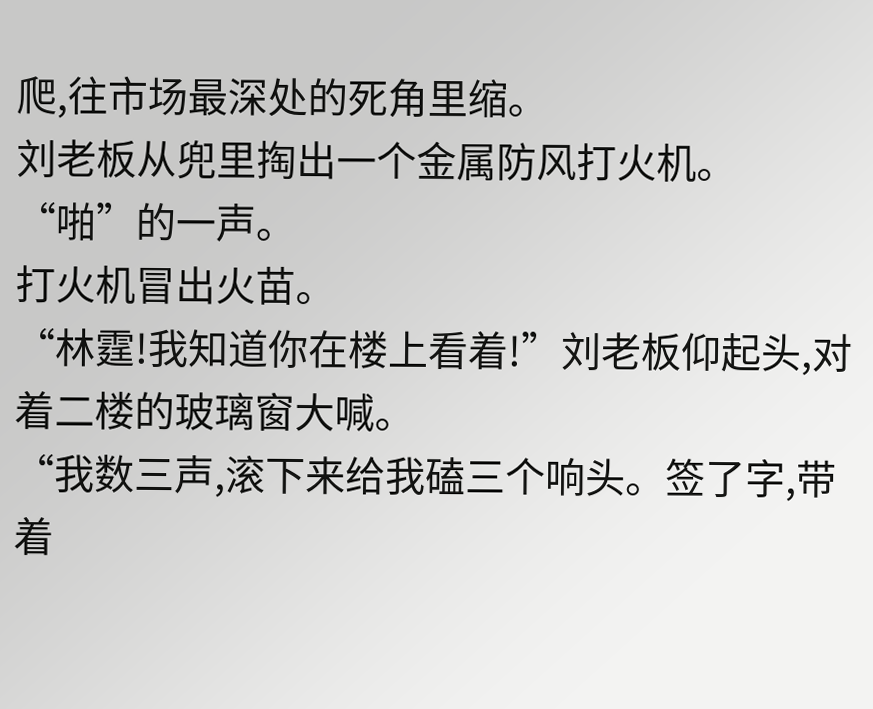爬,往市场最深处的死角里缩。
刘老板从兜里掏出一个金属防风打火机。
“啪”的一声。
打火机冒出火苗。
“林霆!我知道你在楼上看着!”刘老板仰起头,对着二楼的玻璃窗大喊。
“我数三声,滚下来给我磕三个响头。签了字,带着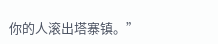你的人滚出塔寨镇。”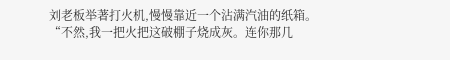刘老板举著打火机,慢慢靠近一个沾满汽油的纸箱。
“不然,我一把火把这破棚子烧成灰。连你那几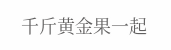千斤黄金果一起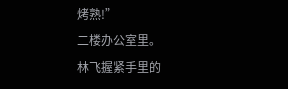烤熟!”
二楼办公室里。
林飞握紧手里的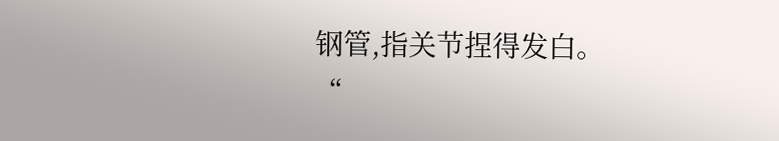钢管,指关节捏得发白。
“